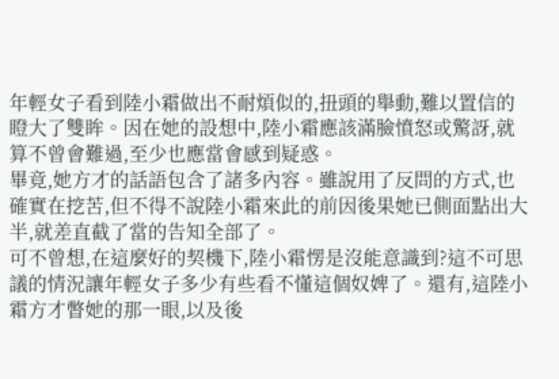年輕女子看到陸小霜做出不耐煩似的,扭頭的舉動,難以置信的瞪大了雙眸。因在她的設想中,陸小霜應該滿臉憤怒或驚訝,就算不曾會難過,至少也應當會感到疑惑。
畢竟,她方才的話語包含了諸多內容。雖說用了反問的方式,也確實在挖苦,但不得不說陸小霜來此的前因後果她已側面點出大半,就差直截了當的告知全部了。
可不曾想,在這麼好的契機下,陸小霜愣是沒能意識到?這不可思議的情況讓年輕女子多少有些看不懂這個奴婢了。還有,這陸小霜方才瞥她的那一眼,以及後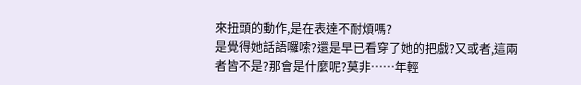來扭頭的動作,是在表達不耐煩嗎?
是覺得她話語囉嗦?還是早已看穿了她的把戲?又或者,這兩者皆不是?那會是什麼呢?莫非……年輕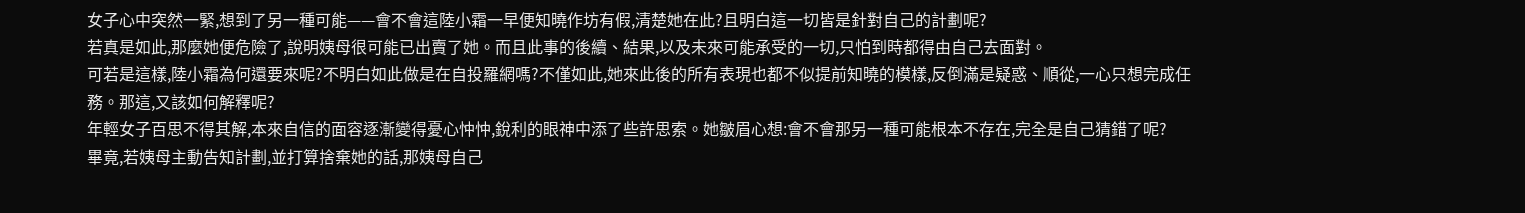女子心中突然一緊,想到了另一種可能——會不會這陸小霜一早便知曉作坊有假,清楚她在此?且明白這一切皆是針對自己的計劃呢?
若真是如此,那麼她便危險了,說明姨母很可能已出賣了她。而且此事的後續、結果,以及未來可能承受的一切,只怕到時都得由自己去面對。
可若是這樣,陸小霜為何還要來呢?不明白如此做是在自投羅網嗎?不僅如此,她來此後的所有表現也都不似提前知曉的模樣,反倒滿是疑惑、順從,一心只想完成任務。那這,又該如何解釋呢?
年輕女子百思不得其解,本來自信的面容逐漸變得憂心忡忡,銳利的眼神中添了些許思索。她皺眉心想:會不會那另一種可能根本不存在,完全是自己猜錯了呢?
畢竟,若姨母主動告知計劃,並打算捨棄她的話,那姨母自己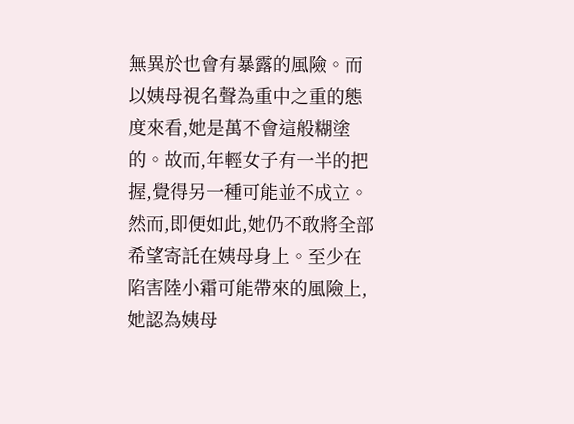無異於也會有暴露的風險。而以姨母視名聲為重中之重的態度來看,她是萬不會這般糊塗的。故而,年輕女子有一半的把握,覺得另一種可能並不成立。
然而,即便如此,她仍不敢將全部希望寄託在姨母身上。至少在陷害陸小霜可能帶來的風險上,她認為姨母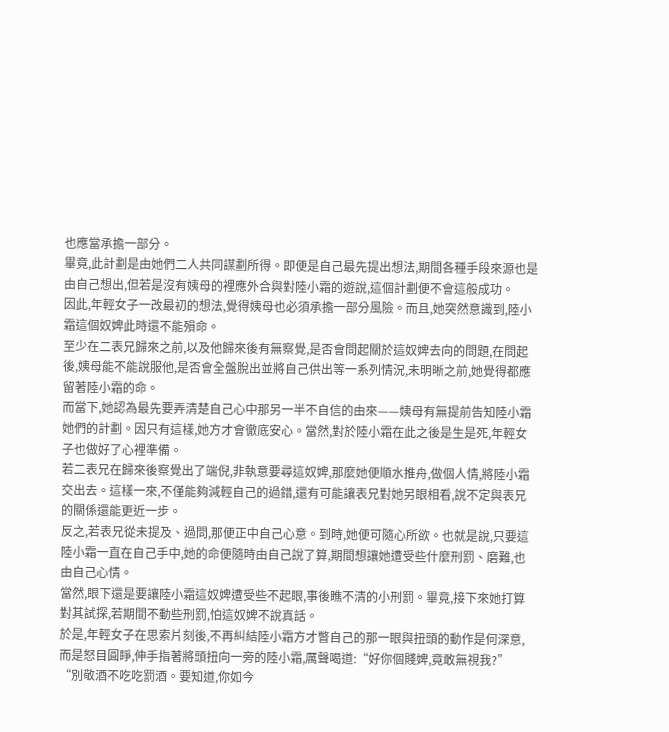也應當承擔一部分。
畢竟,此計劃是由她們二人共同謀劃所得。即便是自己最先提出想法,期間各種手段來源也是由自己想出,但若是沒有姨母的裡應外合與對陸小霜的遊說,這個計劃便不會這般成功。
因此,年輕女子一改最初的想法,覺得姨母也必須承擔一部分風險。而且,她突然意識到,陸小霜這個奴婢此時還不能殞命。
至少在二表兄歸來之前,以及他歸來後有無察覺,是否會問起關於這奴婢去向的問題,在問起後,姨母能不能說服他,是否會全盤脫出並將自己供出等一系列情況,未明晰之前,她覺得都應留著陸小霜的命。
而當下,她認為最先要弄清楚自己心中那另一半不自信的由來——姨母有無提前告知陸小霜她們的計劃。因只有這樣,她方才會徹底安心。當然,對於陸小霜在此之後是生是死,年輕女子也做好了心裡準備。
若二表兄在歸來後察覺出了端倪,非執意要尋這奴婢,那麼她便順水推舟,做個人情,將陸小霜交出去。這樣一來,不僅能夠減輕自己的過錯,還有可能讓表兄對她另眼相看,說不定與表兄的關係還能更近一步。
反之,若表兄從未提及、過問,那便正中自己心意。到時,她便可隨心所欲。也就是說,只要這陸小霜一直在自己手中,她的命便隨時由自己說了算,期間想讓她遭受些什麼刑罰、磨難,也由自己心情。
當然,眼下還是要讓陸小霜這奴婢遭受些不起眼,事後瞧不清的小刑罰。畢竟,接下來她打算對其試探,若期間不動些刑罰,怕這奴婢不說真話。
於是,年輕女子在思索片刻後,不再糾結陸小霜方才瞥自己的那一眼與扭頭的動作是何深意,而是怒目圓睜,伸手指著將頭扭向一旁的陸小霜,厲聲喝道:“好你個賤婢,竟敢無視我?”
“別敬酒不吃吃罰酒。要知道,你如今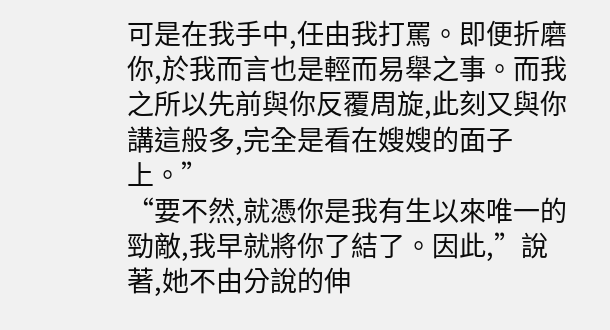可是在我手中,任由我打罵。即便折磨你,於我而言也是輕而易舉之事。而我之所以先前與你反覆周旋,此刻又與你講這般多,完全是看在嫂嫂的面子上。”
“要不然,就憑你是我有生以來唯一的勁敵,我早就將你了結了。因此,”說著,她不由分說的伸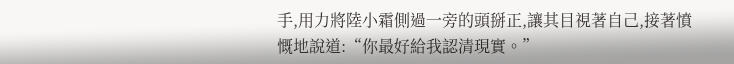手,用力將陸小霜側過一旁的頭掰正,讓其目視著自己,接著憤慨地說道:“你最好給我認清現實。”